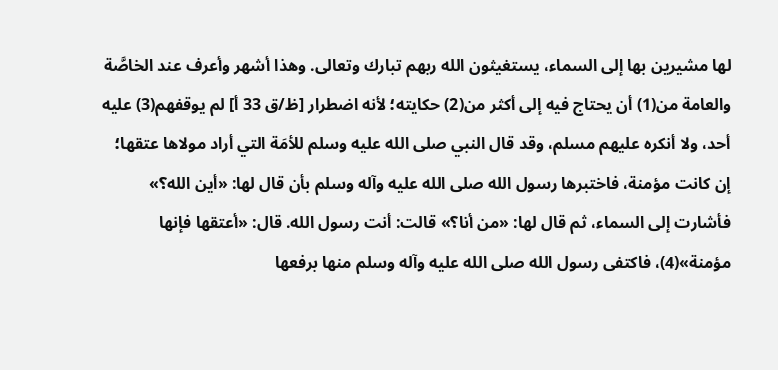لها مشيرين بها إلى السماء، يستغيثون الله ربهم تبارك وتعالى. وهذا أشهر وأعرف عند الخاصَّة والعامة من(1) أن يحتاج فيه إلى أكثر من(2) حكايته؛ لأنه اضطرار [ظ/ق 33 أ] لم يوقفهم(3) عليه أحد، ولا أنكره عليهم مسلم، وقد قال النبي صلى الله عليه وسلم للأمَة التي أراد مولاها عتقها؛ إن كانت مؤمنة، فاختبرها رسول الله صلى الله عليه وآله وسلم بأن قال لها: «أين الله؟» فأشارت إلى السماء، ثم قال لها: «من أنا؟» قالت: أنت رسول الله. قال: «أعتقها فإنها مؤمنة»(4)، فاكتفى رسول الله صلى الله عليه وآله وسلم منها برفعها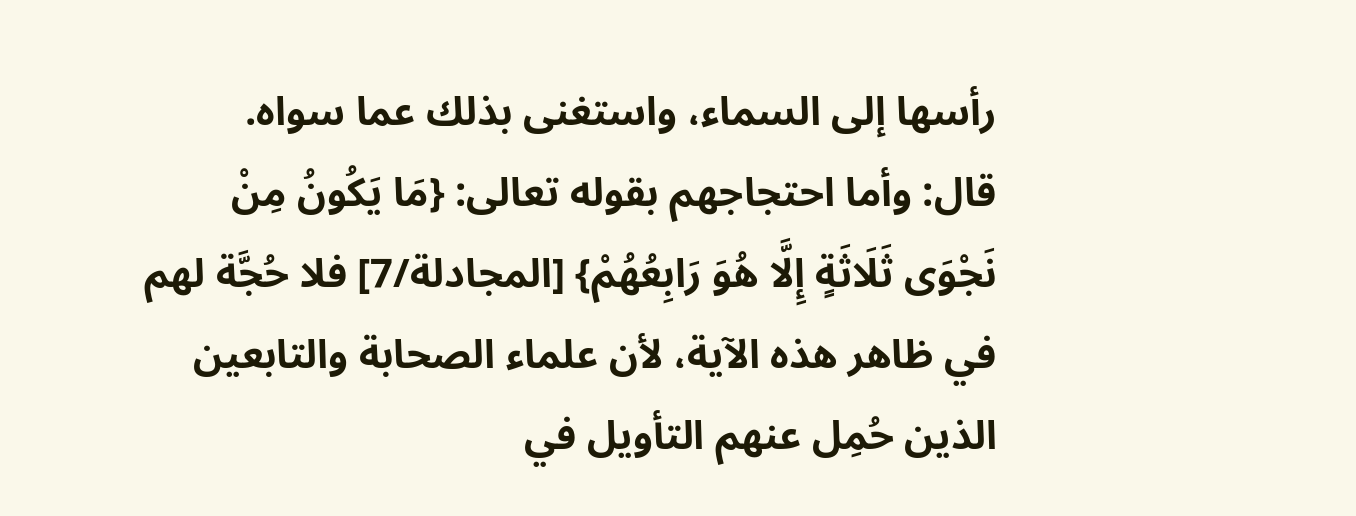رأسها إلى السماء، واستغنى بذلك عما سواه.
قال: وأما احتجاجهم بقوله تعالى: {مَا يَكُونُ مِنْ نَجْوَى ثَلَاثَةٍ إِلَّا هُوَ رَابِعُهُمْ} [المجادلة/7] فلا حُجَّة لهم في ظاهر هذه الآية، لأن علماء الصحابة والتابعين الذين حُمِل عنهم التأويل في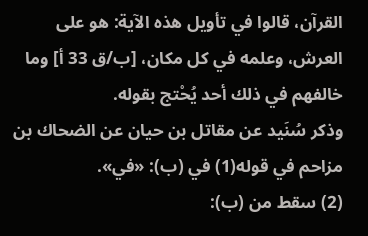القرآن، قالوا في تأويل هذه الآية: هو على العرش، وعلمه في كل مكان، [ب/ق 33 أ] وما خالفهم في ذلك أحد يُحْتج بقوله.
وذكر سُنَيد عن مقاتل بن حيان عن الضحاك بن مزاحم في قوله(1) في (ب): «في».
(2) سقط من (ب):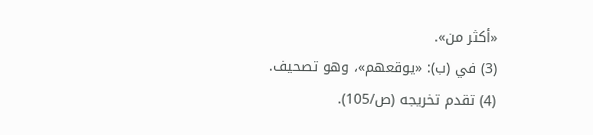«أكثر من».
(3) في (ب): «يوقعهم»، وهو تصحيف.
(4) تقدم تخريجه (ص/105).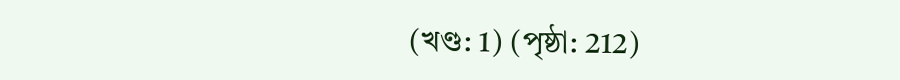(খণ্ড: 1) (পৃষ্ঠা: 212)